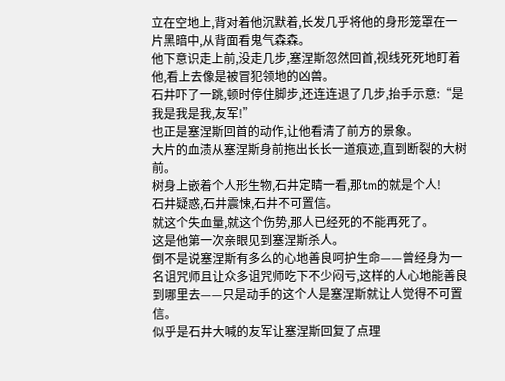立在空地上,背对着他沉默着,长发几乎将他的身形笼罩在一片黑暗中,从背面看鬼气森森。
他下意识走上前,没走几步,塞涅斯忽然回首,视线死死地盯着他,看上去像是被冒犯领地的凶兽。
石井吓了一跳,顿时停住脚步,还连连退了几步,抬手示意:“是我是我是我,友军!”
也正是塞涅斯回首的动作,让他看清了前方的景象。
大片的血渍从塞涅斯身前拖出长长一道痕迹,直到断裂的大树前。
树身上嵌着个人形生物,石井定睛一看,那tm的就是个人!
石井疑惑,石井震悚,石井不可置信。
就这个失血量,就这个伤势,那人已经死的不能再死了。
这是他第一次亲眼见到塞涅斯杀人。
倒不是说塞涅斯有多么的心地善良呵护生命——曾经身为一名诅咒师且让众多诅咒师吃下不少闷亏,这样的人心地能善良到哪里去——只是动手的这个人是塞涅斯就让人觉得不可置信。
似乎是石井大喊的友军让塞涅斯回复了点理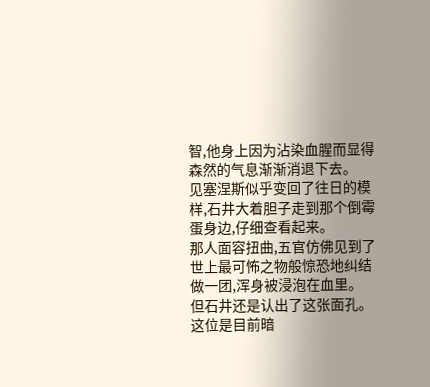智,他身上因为沾染血腥而显得森然的气息渐渐消退下去。
见塞涅斯似乎变回了往日的模样,石井大着胆子走到那个倒霉蛋身边,仔细查看起来。
那人面容扭曲,五官仿佛见到了世上最可怖之物般惊恐地纠结做一团,浑身被浸泡在血里。
但石井还是认出了这张面孔。
这位是目前暗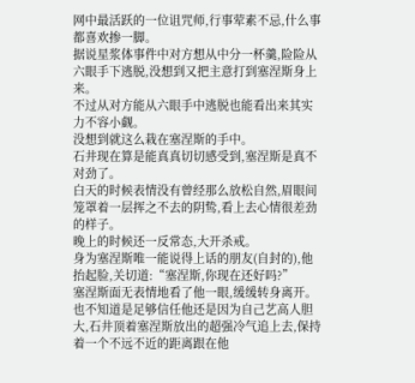网中最活跃的一位诅咒师,行事荤素不忌,什么事都喜欢掺一脚。
据说星浆体事件中对方想从中分一杯羹,险险从六眼手下逃脱,没想到又把主意打到塞涅斯身上来。
不过从对方能从六眼手中逃脱也能看出来其实力不容小觑。
没想到就这么栽在塞涅斯的手中。
石井现在算是能真真切切感受到,塞涅斯是真不对劲了。
白天的时候表情没有曾经那么放松自然,眉眼间笼罩着一层挥之不去的阴鸷,看上去心情很差劲的样子。
晚上的时候还一反常态,大开杀戒。
身为塞涅斯唯一能说得上话的朋友(自封的),他抬起脸,关切道:“塞涅斯,你现在还好吗?”
塞涅斯面无表情地看了他一眼,缓缓转身离开。
也不知道是足够信任他还是因为自己艺高人胆大,石井顶着塞涅斯放出的超强冷气追上去,保持着一个不远不近的距离跟在他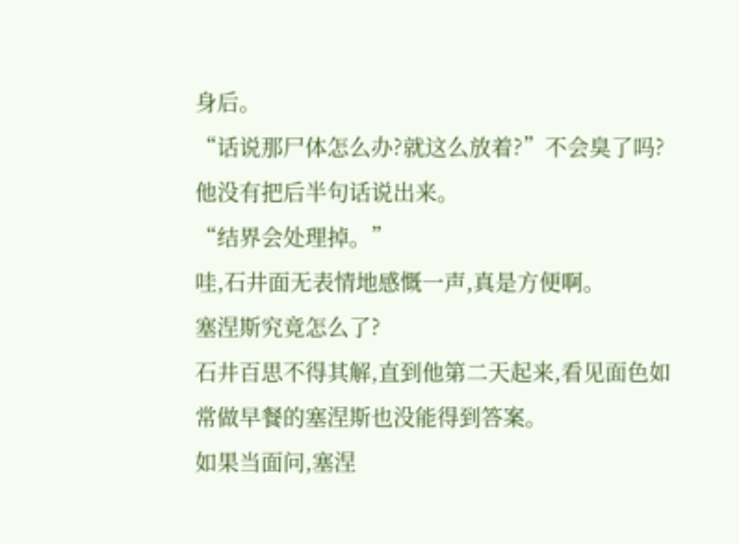身后。
“话说那尸体怎么办?就这么放着?”不会臭了吗?
他没有把后半句话说出来。
“结界会处理掉。”
哇,石井面无表情地感慨一声,真是方便啊。
塞涅斯究竟怎么了?
石井百思不得其解,直到他第二天起来,看见面色如常做早餐的塞涅斯也没能得到答案。
如果当面问,塞涅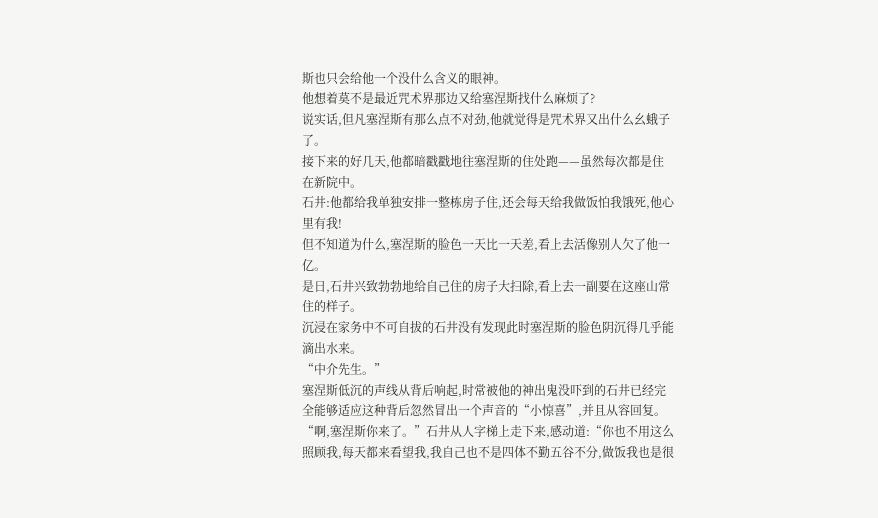斯也只会给他一个没什么含义的眼神。
他想着莫不是最近咒术界那边又给塞涅斯找什么麻烦了?
说实话,但凡塞涅斯有那么点不对劲,他就觉得是咒术界又出什么幺蛾子了。
接下来的好几天,他都暗戳戳地往塞涅斯的住处跑——虽然每次都是住在新院中。
石井:他都给我单独安排一整栋房子住,还会每天给我做饭怕我饿死,他心里有我!
但不知道为什么,塞涅斯的脸色一天比一天差,看上去活像别人欠了他一亿。
是日,石井兴致勃勃地给自己住的房子大扫除,看上去一副要在这座山常住的样子。
沉浸在家务中不可自拔的石井没有发现此时塞涅斯的脸色阴沉得几乎能滴出水来。
“中介先生。”
塞涅斯低沉的声线从背后响起,时常被他的神出鬼没吓到的石井已经完全能够适应这种背后忽然冒出一个声音的“小惊喜”,并且从容回复。
“啊,塞涅斯你来了。”石井从人字梯上走下来,感动道:“你也不用这么照顾我,每天都来看望我,我自己也不是四体不勤五谷不分,做饭我也是很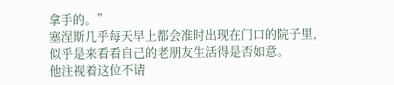拿手的。”
塞涅斯几乎每天早上都会准时出现在门口的院子里,似乎是来看看自己的老朋友生活得是否如意。
他注视着这位不请